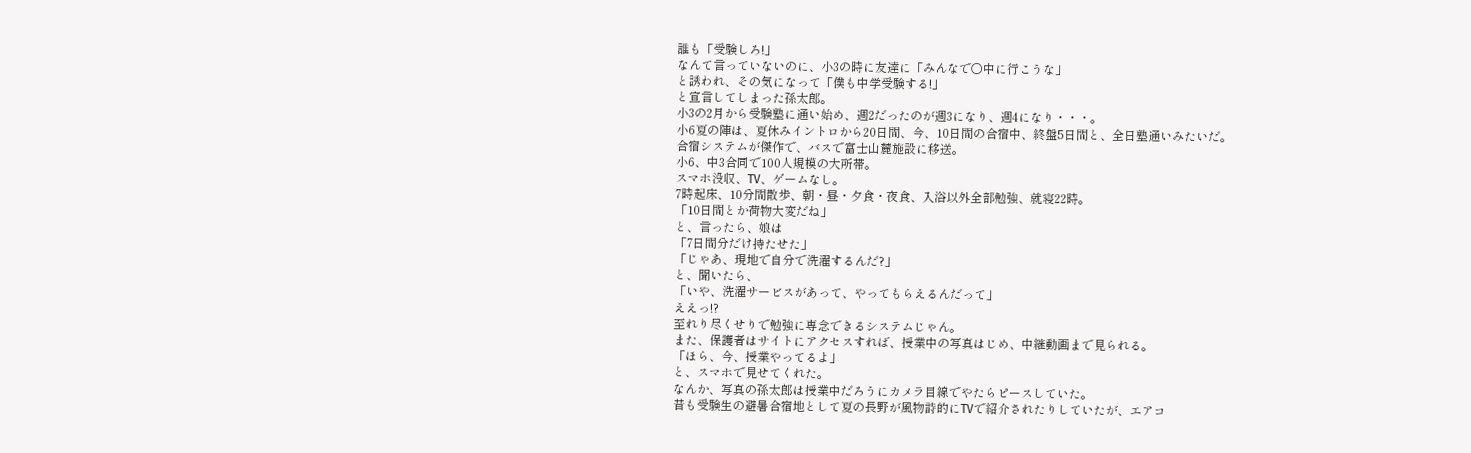誰も「受験しろ!」
なんて言っていないのに、小3の時に友達に「みんなで〇中に行こうな」
と誘われ、その気になって「僕も中学受験する!」
と宣言してしまった孫太郎。
小3の2月から受験塾に通い始め、週2だったのが週3になり、週4になり・・・。
小6夏の陣は、夏休みイントロから20日間、今、10日間の合宿中、終盤5日間と、全日塾通いみたいだ。
合宿システムが傑作で、バスで富士山麓施設に移送。
小6、中3合同で100人規模の大所帯。
スマホ没収、TV、ゲームなし。
7時起床、10分間散歩、朝・昼・夕食・夜食、入浴以外全部勉強、就寝22時。
「10日間とか荷物大変だね」
と、言ったら、娘は
「7日間分だけ持たせた」
「じゃあ、現地で自分で洗濯するんだ?」
と、聞いたら、
「いや、洗濯サービスがあって、やってもらえるんだって」
ええっ!?
至れり尽くせりで勉強に専念できるシステムじゃん。
また、保護者はサイトにアクセスすれば、授業中の写真はじめ、中継動画まで見られる。
「ほら、今、授業やってるよ」
と、スマホで見せてくれた。
なんか、写真の孫太郎は授業中だろうにカメラ目線でやたらピースしていた。
昔も受験生の避暑合宿地として夏の長野が風物詩的にTVで紹介されたりしていたが、エアコ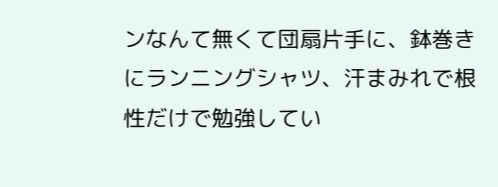ンなんて無くて団扇片手に、鉢巻きにランニングシャツ、汗まみれで根性だけで勉強してい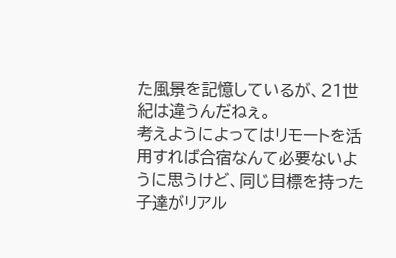た風景を記憶しているが、21世紀は違うんだねぇ。
考えようによってはリモートを活用すれば合宿なんて必要ないように思うけど、同じ目標を持った子達がリアル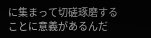に集まって切磋琢磨することに意義があるんだ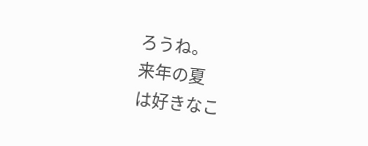ろうね。
来年の夏
は好きなこ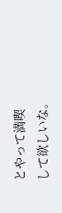とやって満喫
して欲しいな。